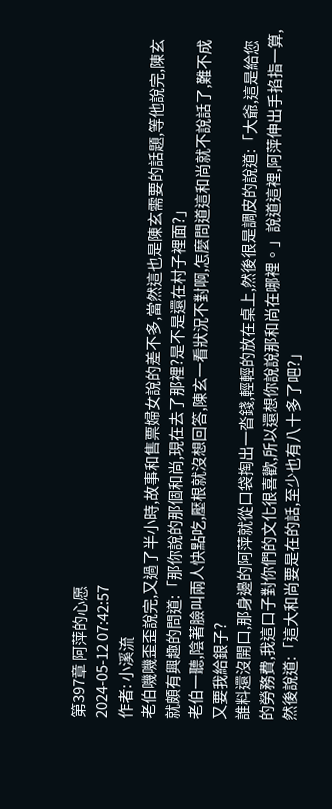第397章 阿萍的心愿
2024-05-12 07:42:57
作者: 小溪流
老伯嘰嘰歪歪說完,又過了半小時,故事和售票婦女說的差不多,當然這也是陳玄需要的話題,等他說完,陳玄就頗有興趣的問道:「那你說的那個和尚,現在去了那裡?是不是還在村子裡面?」
老伯一聽,陰著臉叫兩人快點吃,壓根就沒想回答,陳玄一看狀況不對啊,怎麼問道這和尚就不說話了,難不成又要我給銀子?
誰料還沒開口,那身邊的阿萍就從口袋掏出一沓錢,輕輕的放在桌上,然後很是調皮的說道:「大爺,這是給您的勞務費,我這口子對你們的文化很喜歡,所以還想你說說那和尚在哪裡。」說道這裡,阿萍伸出手掐指一算,然後說道:「這大和尚要是在的話,至少也有八十多了吧?」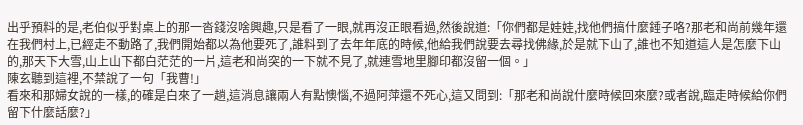出乎預料的是,老伯似乎對桌上的那一沓錢沒啥興趣,只是看了一眼,就再沒正眼看過,然後說道:「你們都是娃娃,找他們搞什麼錘子咯?那老和尚前幾年還在我們村上,已經走不動路了,我們開始都以為他要死了,誰料到了去年年底的時候,他給我們說要去尋找佛緣,於是就下山了,誰也不知道這人是怎麼下山的,那天下大雪,山上山下都白茫茫的一片,這老和尚突的一下就不見了,就連雪地里腳印都沒留一個。」
陳玄聽到這裡,不禁說了一句「我曹!」
看來和那婦女說的一樣,的確是白來了一趟,這消息讓兩人有點懊惱,不過阿萍還不死心,這又問到:「那老和尚說什麼時候回來麼?或者說,臨走時候給你們留下什麼話麼?」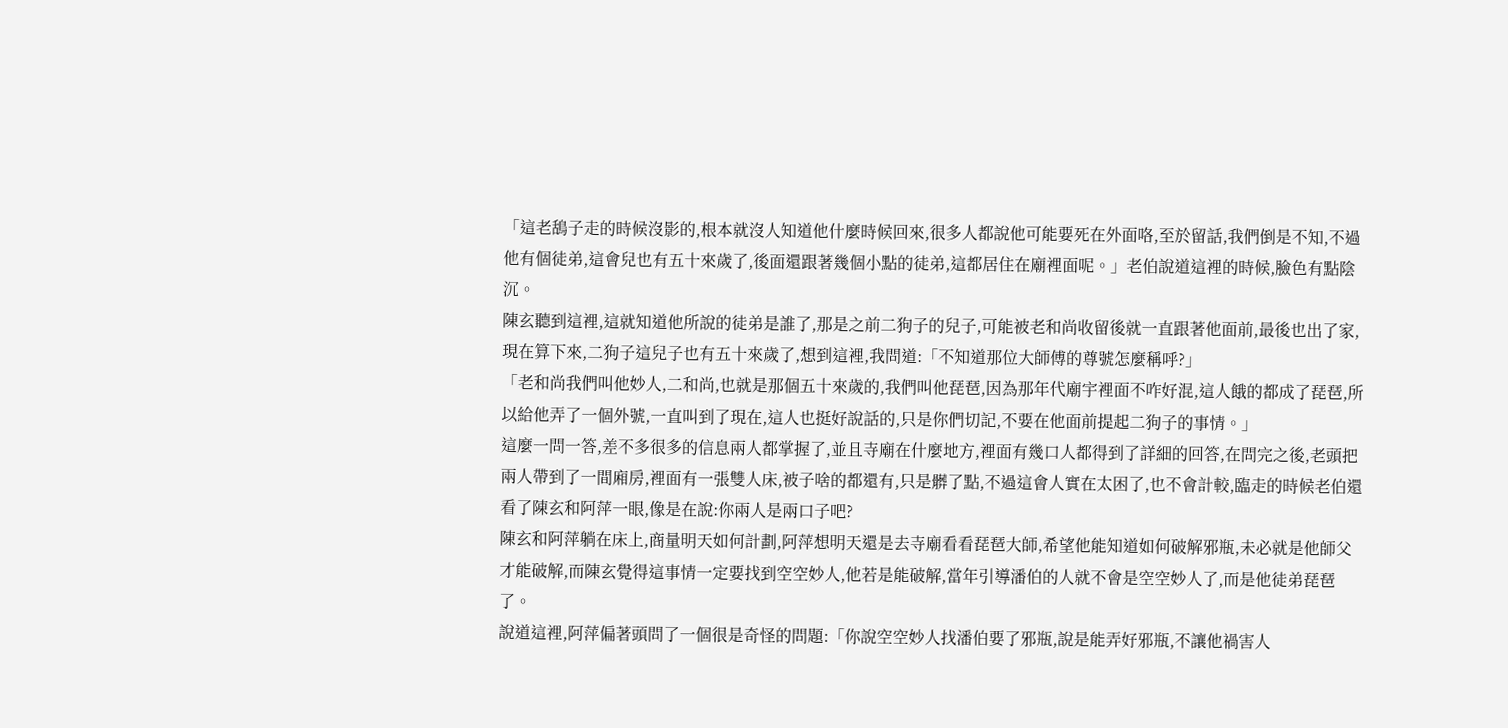「這老鴰子走的時候沒影的,根本就沒人知道他什麼時候回來,很多人都說他可能要死在外面咯,至於留話,我們倒是不知,不過他有個徒弟,這會兒也有五十來歲了,後面還跟著幾個小點的徒弟,這都居住在廟裡面呢。」老伯說道這裡的時候,臉色有點陰沉。
陳玄聽到這裡,這就知道他所說的徒弟是誰了,那是之前二狗子的兒子,可能被老和尚收留後就一直跟著他面前,最後也出了家,現在算下來,二狗子這兒子也有五十來歲了,想到這裡,我問道:「不知道那位大師傅的尊號怎麼稱呼?」
「老和尚我們叫他妙人,二和尚,也就是那個五十來歲的,我們叫他琵琶,因為那年代廟宇裡面不咋好混,這人餓的都成了琵琶,所以給他弄了一個外號,一直叫到了現在,這人也挺好說話的,只是你們切記,不要在他面前提起二狗子的事情。」
這麼一問一答,差不多很多的信息兩人都掌握了,並且寺廟在什麼地方,裡面有幾口人都得到了詳細的回答,在問完之後,老頭把兩人帶到了一間廂房,裡面有一張雙人床,被子啥的都還有,只是髒了點,不過這會人實在太困了,也不會計較,臨走的時候老伯還看了陳玄和阿萍一眼,像是在說:你兩人是兩口子吧?
陳玄和阿萍躺在床上,商量明天如何計劃,阿萍想明天還是去寺廟看看琵琶大師,希望他能知道如何破解邪瓶,未必就是他師父才能破解,而陳玄覺得這事情一定要找到空空妙人,他若是能破解,當年引導潘伯的人就不會是空空妙人了,而是他徒弟琵琶了。
說道這裡,阿萍偏著頭問了一個很是奇怪的問題:「你說空空妙人找潘伯要了邪瓶,說是能弄好邪瓶,不讓他禍害人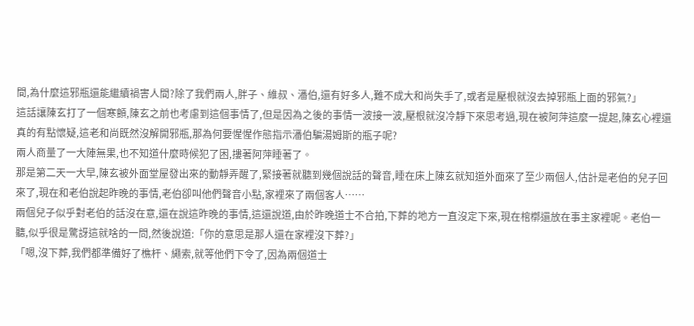間,為什麼這邪瓶還能繼續禍害人間?除了我們兩人,胖子、維叔、潘伯,還有好多人,難不成大和尚失手了,或者是壓根就沒去掉邪瓶上面的邪氣?」
這話讓陳玄打了一個寒顫,陳玄之前也考慮到這個事情了,但是因為之後的事情一波接一波,壓根就沒冷靜下來思考過,現在被阿萍這麼一提起,陳玄心裡還真的有點懷疑,這老和尚既然沒解開邪瓶,那為何要惺惺作態指示潘伯騙湯姆斯的瓶子呢?
兩人商量了一大陣無果,也不知道什麼時候犯了困,摟著阿萍睡著了。
那是第二天一大早,陳玄被外面堂屋發出來的動靜弄醒了,緊接著就聽到幾個說話的聲音,睡在床上陳玄就知道外面來了至少兩個人,估計是老伯的兒子回來了,現在和老伯說起昨晚的事情,老伯卻叫他們聲音小點,家裡來了兩個客人……
兩個兒子似乎對老伯的話沒在意,還在說這昨晚的事情,這還說道,由於昨晚道士不合拍,下葬的地方一直沒定下來,現在棺槨還放在事主家裡呢。老伯一聽,似乎很是驚訝這就啥的一問,然後說道:「你的意思是那人還在家裡沒下葬?」
「嗯,沒下葬,我們都準備好了樵杆、繩索,就等他們下令了,因為兩個道士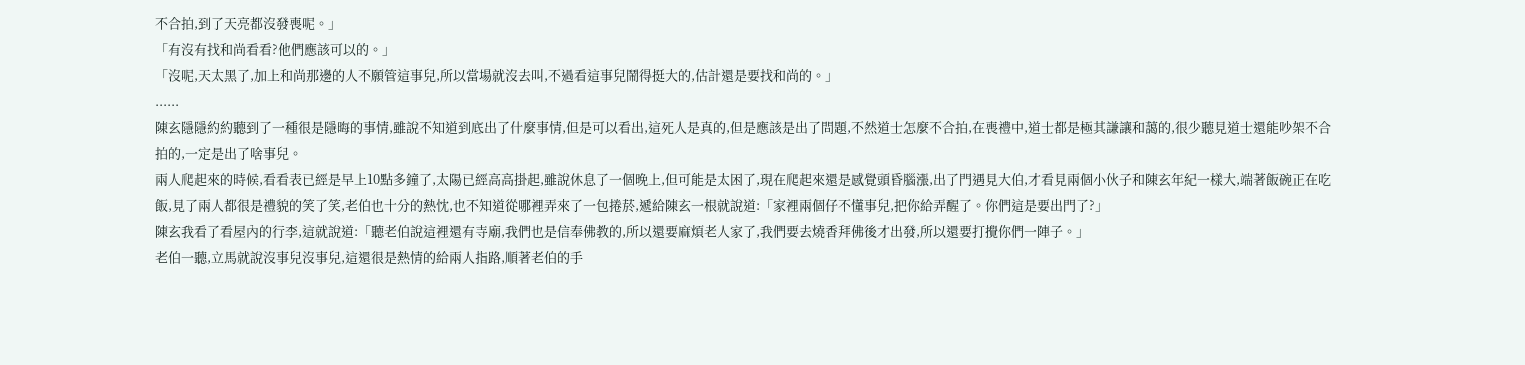不合拍,到了天亮都沒發喪呢。」
「有沒有找和尚看看?他們應該可以的。」
「沒呢,天太黑了,加上和尚那邊的人不願管這事兒,所以當場就沒去叫,不過看這事兒鬧得挺大的,估計還是要找和尚的。」
......
陳玄隱隱約約聽到了一種很是隱晦的事情,雖說不知道到底出了什麼事情,但是可以看出,這死人是真的,但是應該是出了問題,不然道士怎麼不合拍,在喪禮中,道士都是極其謙讓和藹的,很少聽見道士還能吵架不合拍的,一定是出了啥事兒。
兩人爬起來的時候,看看表已經是早上10點多鐘了,太陽已經高高掛起,雖說休息了一個晚上,但可能是太困了,現在爬起來還是感覺頭昏腦漲,出了門遇見大伯,才看見兩個小伙子和陳玄年紀一樣大,端著飯碗正在吃飯,見了兩人都很是禮貌的笑了笑,老伯也十分的熱忱,也不知道從哪裡弄來了一包捲菸,遞給陳玄一根就說道:「家裡兩個仔不懂事兒,把你給弄醒了。你們這是要出門了?」
陳玄我看了看屋內的行李,這就說道:「聽老伯說這裡還有寺廟,我們也是信奉佛教的,所以還要麻煩老人家了,我們要去燒香拜佛後才出發,所以還要打攪你們一陣子。」
老伯一聽,立馬就說沒事兒沒事兒,這還很是熱情的給兩人指路,順著老伯的手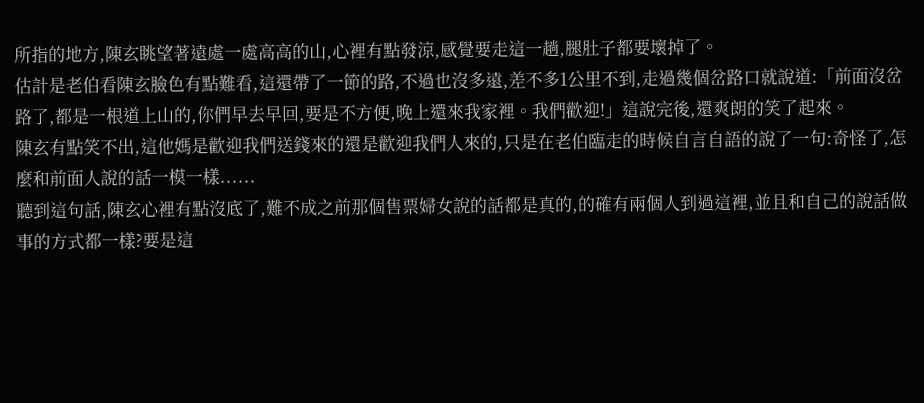所指的地方,陳玄眺望著遠處一處高高的山,心裡有點發涼,感覺要走這一趟,腿肚子都要壞掉了。
估計是老伯看陳玄臉色有點難看,這還帶了一節的路,不過也沒多遠,差不多1公里不到,走過幾個岔路口就說道:「前面沒岔路了,都是一根道上山的,你們早去早回,要是不方便,晚上還來我家裡。我們歡迎!」這說完後,還爽朗的笑了起來。
陳玄有點笑不出,這他媽是歡迎我們送錢來的還是歡迎我們人來的,只是在老伯臨走的時候自言自語的說了一句:奇怪了,怎麼和前面人說的話一模一樣......
聽到這句話,陳玄心裡有點沒底了,難不成之前那個售票婦女說的話都是真的,的確有兩個人到過這裡,並且和自己的說話做事的方式都一樣?要是這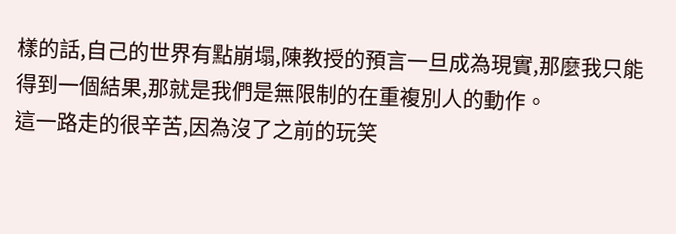樣的話,自己的世界有點崩塌,陳教授的預言一旦成為現實,那麼我只能得到一個結果,那就是我們是無限制的在重複別人的動作。
這一路走的很辛苦,因為沒了之前的玩笑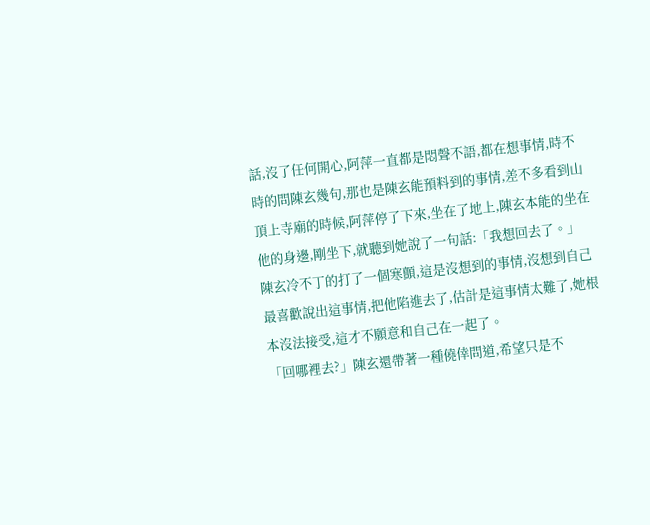話,沒了任何開心,阿萍一直都是悶聲不語,都在想事情,時不時的問陳玄幾句,那也是陳玄能預料到的事情,差不多看到山頂上寺廟的時候,阿萍停了下來,坐在了地上,陳玄本能的坐在他的身邊,剛坐下,就聽到她說了一句話:「我想回去了。」
陳玄冷不丁的打了一個寒顫,這是沒想到的事情,沒想到自己最喜歡說出這事情,把他陷進去了,估計是這事情太難了,她根本沒法接受,這才不願意和自己在一起了。
「回哪裡去?」陳玄還帶著一種僥倖問道,希望只是不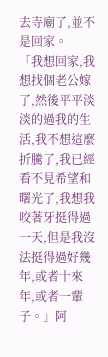去寺廟了,並不是回家。
「我想回家,我想找個老公嫁了,然後平平淡淡的過我的生活,我不想這麼折騰了,我已經看不見希望和曙光了,我想我咬著牙挺得過一天,但是我沒法挺得過好幾年,或者十來年,或者一輩子。」阿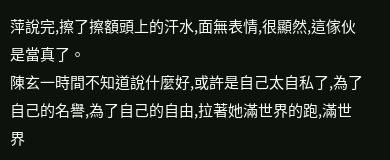萍說完,擦了擦額頭上的汗水,面無表情,很顯然,這傢伙是當真了。
陳玄一時間不知道說什麼好,或許是自己太自私了,為了自己的名譽,為了自己的自由,拉著她滿世界的跑,滿世界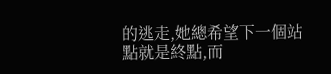的逃走,她總希望下一個站點就是終點,而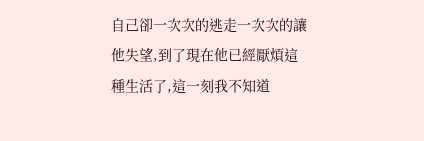自己卻一次次的逃走一次次的讓他失望,到了現在他已經厭煩這種生活了,這一刻我不知道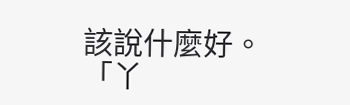該說什麼好。
「丫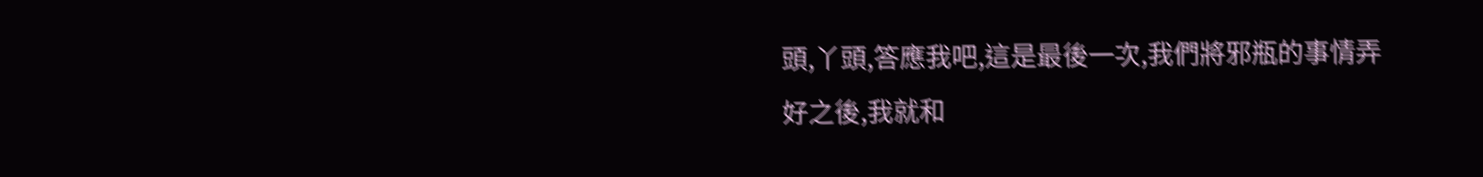頭,丫頭,答應我吧,這是最後一次,我們將邪瓶的事情弄好之後,我就和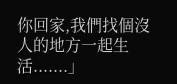你回家,我們找個沒人的地方一起生活.......」